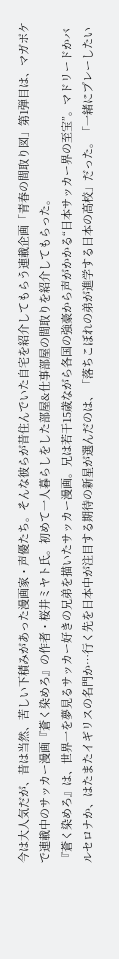今は大人気だが、昔は当然、苦しい下積みがあった漫画家・声優たち。そんな彼らが昔住んでいた自宅を紹介してもらう連載企画「青春の間取り図」第1弾目は、マガポケで連載中のサッカー漫画『蒼く染めろ』の作者・桜井ミヤト氏。初めて一人暮らしをした部屋&仕事部屋の間取りを紹介してもらった。
『蒼く染めろ』は、世界一を夢見るサッカー好きの兄弟を描いたサッカー漫画。兄は若干15歳ながら各国の強豪から声がかかる“日本サッカー界の至宝”。マドリードかバルセロナか、はたまたイギリスの名門か…行く先を日本中が注目する期待の新星が選んだのは、「落ちこぼれの弟が進学する日本の高校」だった。「一緒にプレーしたい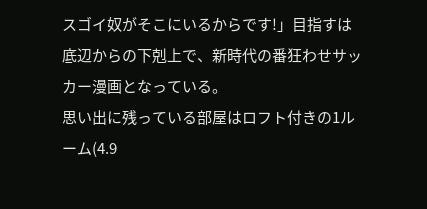スゴイ奴がそこにいるからです!」目指すは底辺からの下剋上で、新時代の番狂わせサッカー漫画となっている。
思い出に残っている部屋はロフト付きの1ルーム(4.9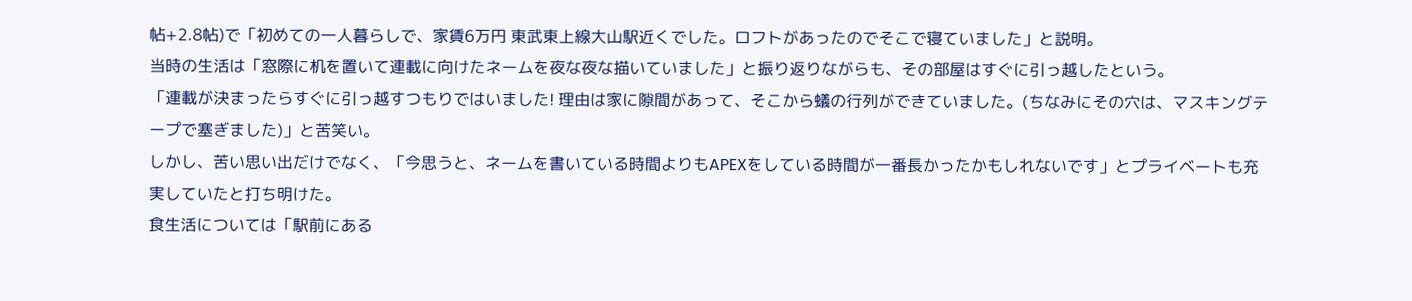帖+2.8帖)で「初めての一人暮らしで、家賃6万円 東武東上線大山駅近くでした。ロフトがあったのでそこで寝ていました」と説明。
当時の生活は「窓際に机を置いて連載に向けたネームを夜な夜な描いていました」と振り返りながらも、その部屋はすぐに引っ越したという。
「連載が決まったらすぐに引っ越すつもりではいました! 理由は家に隙間があって、そこから蟻の行列ができていました。(ちなみにその穴は、マスキングテープで塞ぎました)」と苦笑い。
しかし、苦い思い出だけでなく、「今思うと、ネームを書いている時間よりもAPEXをしている時間が一番長かったかもしれないです」とプライベートも充実していたと打ち明けた。
食生活については「駅前にある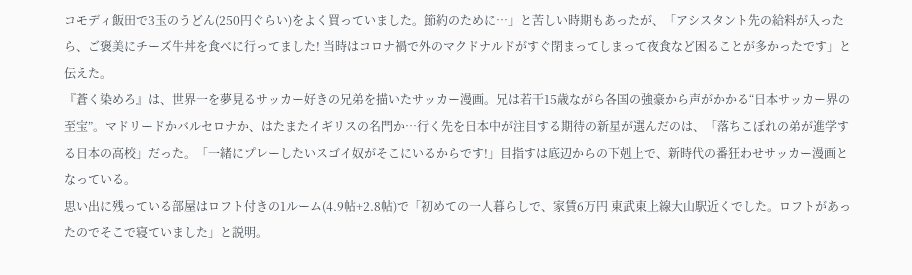コモディ飯田で3玉のうどん(250円ぐらい)をよく買っていました。節約のために…」と苦しい時期もあったが、「アシスタント先の給料が入ったら、ご褒美にチーズ牛丼を食べに行ってました! 当時はコロナ禍で外のマクドナルドがすぐ閉まってしまって夜食など困ることが多かったです」と伝えた。
『蒼く染めろ』は、世界一を夢見るサッカー好きの兄弟を描いたサッカー漫画。兄は若干15歳ながら各国の強豪から声がかかる“日本サッカー界の至宝”。マドリードかバルセロナか、はたまたイギリスの名門か…行く先を日本中が注目する期待の新星が選んだのは、「落ちこぼれの弟が進学する日本の高校」だった。「一緒にプレーしたいスゴイ奴がそこにいるからです!」目指すは底辺からの下剋上で、新時代の番狂わせサッカー漫画となっている。
思い出に残っている部屋はロフト付きの1ルーム(4.9帖+2.8帖)で「初めての一人暮らしで、家賃6万円 東武東上線大山駅近くでした。ロフトがあったのでそこで寝ていました」と説明。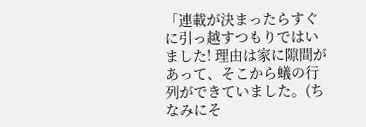「連載が決まったらすぐに引っ越すつもりではいました! 理由は家に隙間があって、そこから蟻の行列ができていました。(ちなみにそ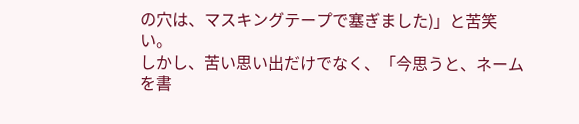の穴は、マスキングテープで塞ぎました)」と苦笑い。
しかし、苦い思い出だけでなく、「今思うと、ネームを書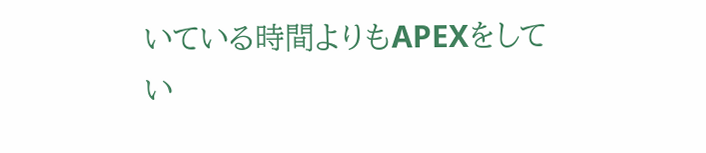いている時間よりもAPEXをしてい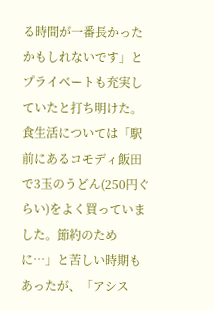る時間が一番長かったかもしれないです」とプライベートも充実していたと打ち明けた。
食生活については「駅前にあるコモディ飯田で3玉のうどん(250円ぐらい)をよく買っていました。節約のために…」と苦しい時期もあったが、「アシス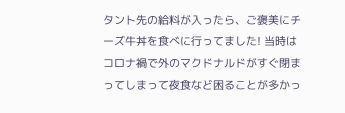タント先の給料が入ったら、ご褒美にチーズ牛丼を食べに行ってました! 当時はコロナ禍で外のマクドナルドがすぐ閉まってしまって夜食など困ることが多かっ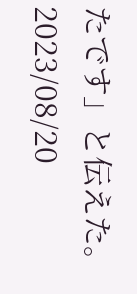たです」と伝えた。
2023/08/20